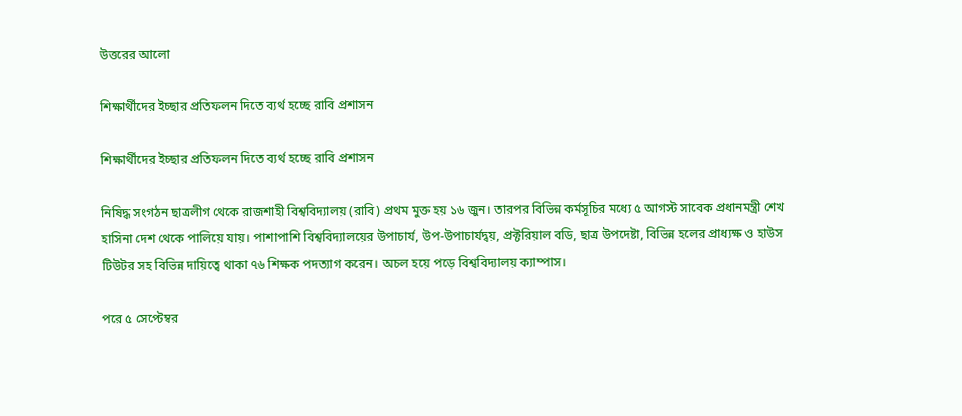উত্তরের আলো

শিক্ষার্থীদের ইচ্ছার প্রতিফলন দিতে ব্যর্থ হচ্ছে রাবি প্রশাসন

শিক্ষার্থীদের ইচ্ছার প্রতিফলন দিতে ব্যর্থ হচ্ছে রাবি প্রশাসন

নিষিদ্ধ সংগঠন ছাত্রলীগ থেকে রাজশাহী বিশ্ববিদ্যালয় (রাবি) প্রথম মুক্ত হয় ১৬ জুন। তারপর বিভিন্ন কর্মসূচির মধ্যে ৫ আগস্ট সাবেক প্রধানমন্ত্রী শেখ হাসিনা দেশ থেকে পালিয়ে যায়। পাশাপাশি বিশ্ববিদ্যালয়ের উপাচার্য, উপ-উপাচার্যদ্বয়, প্রক্টরিয়াল বডি, ছাত্র উপদেষ্টা, বিভিন্ন হলের প্রাধ্যক্ষ ও হাউস টিউটর সহ বিভিন্ন দায়িত্বে থাকা ৭৬ শিক্ষক পদত্যাগ করেন। অচল হয়ে পড়ে বিশ্ববিদ্যালয় ক্যাম্পাস।

পরে ৫ সেপ্টেম্বর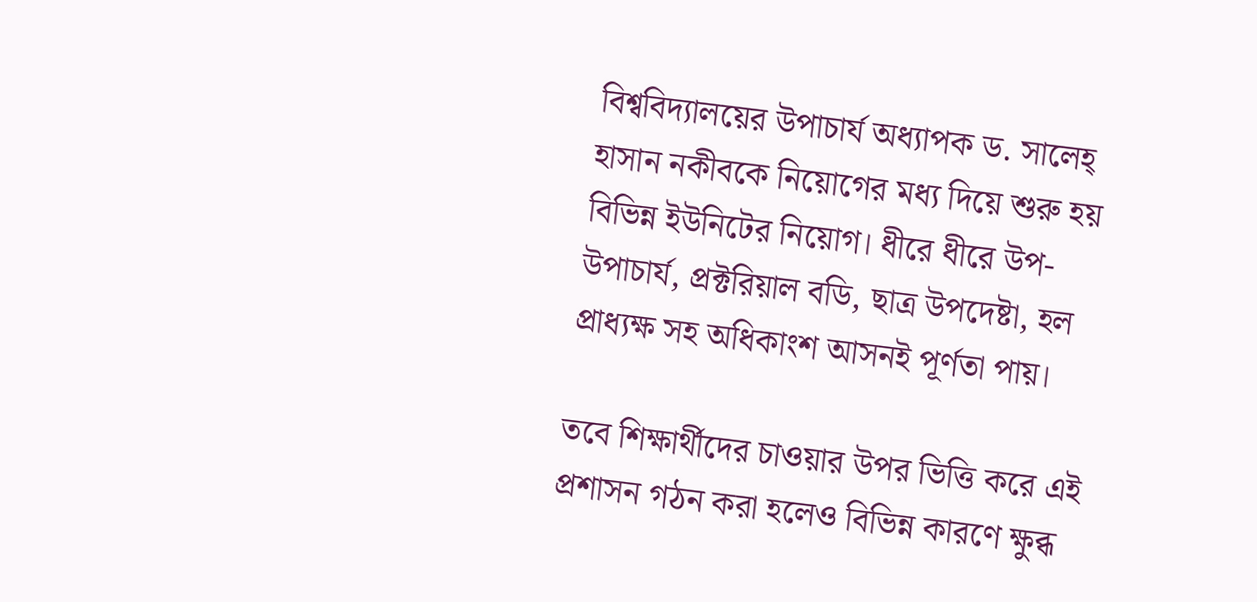বিশ্ববিদ্যালয়ের উপাচার্য অধ্যাপক ড. সালেহ্ হাসান নকীবকে নিয়োগের মধ্য দিয়ে শুরু হয় বিভিন্ন ইউনিটের নিয়োগ। ধীরে ধীরে উপ-উপাচার্য, প্রক্টরিয়াল বডি, ছাত্র উপদেষ্টা, হল প্রাধ্যক্ষ সহ অধিকাংশ আসনই পূর্ণতা পায়।

তবে শিক্ষার্থীদের চাওয়ার উপর ভিত্তি করে এই প্রশাসন গঠন করা হলেও বিভিন্ন কারণে ক্ষুব্ধ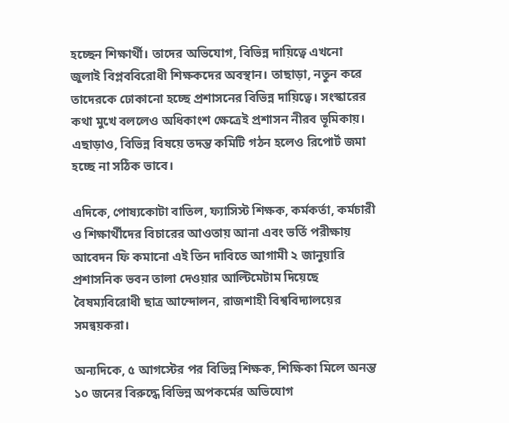হচ্ছেন শিক্ষার্থী। তাদের অভিযোগ, বিভিন্ন দায়িত্বে এখনো জুলাই বিপ্লববিরোধী শিক্ষকদের অবস্থান। তাছাড়া, নতুন করে তাদেরকে ঢোকানো হচ্ছে প্রশাসনের বিভিন্ন দায়িত্বে। সংস্কারের কথা মুখে বললেও অধিকাংশ ক্ষেত্রেই প্রশাসন নীরব ভূমিকায়। এছাড়াও, বিভিন্ন বিষয়ে তদন্ত কমিটি গঠন হলেও রিপোর্ট জমা হচ্ছে না সঠিক ভাবে।

এদিকে, পোষ্যকোটা বাতিল, ফ্যাসিস্ট শিক্ষক, কর্মকর্তা, কর্মচারী ও শিক্ষার্থীদের বিচারের আওতায় আনা এবং ভর্তি পরীক্ষায় আবেদন ফি কমানো এই তিন দাবিতে আগামী ২ জানুয়ারি প্রশাসনিক ভবন তালা দেওয়ার আল্টিমেটাম দিয়েছে বৈষম্যবিরোধী ছাত্র আন্দোলন, রাজশাহী বিশ্ববিদ্যালয়ের সমন্বয়করা।

অন্যদিকে, ৫ আগস্টের পর বিভিন্ন শিক্ষক, শিক্ষিকা মিলে অনন্ত ১০ জনের বিরুদ্ধে বিভিন্ন অপকর্মের অভিযোগ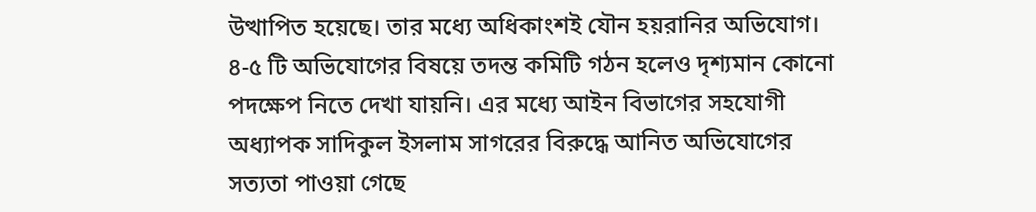উত্থাপিত হয়েছে। তার মধ্যে অধিকাংশই যৌন হয়রানির অভিযোগ। ৪-৫ টি অভিযোগের বিষয়ে তদন্ত কমিটি গঠন হলেও দৃশ্যমান কোনো পদক্ষেপ নিতে দেখা যায়নি। এর মধ্যে আইন বিভাগের সহযোগী অধ্যাপক সাদিকুল ইসলাম সাগরের বিরুদ্ধে আনিত অভিযোগের সত্যতা পাওয়া গেছে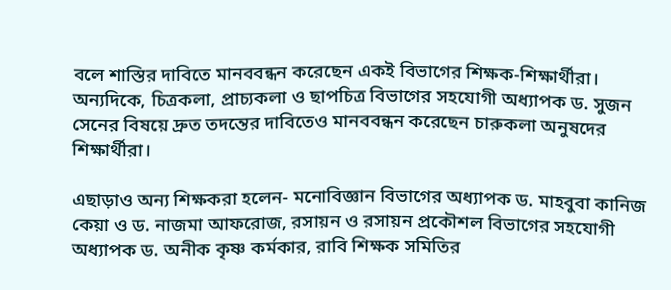বলে শাস্তির দাবিতে মানববন্ধন করেছেন একই বিভাগের শিক্ষক-শিক্ষার্থীরা। অন্যদিকে, চিত্রকলা, প্রাচ্যকলা ও ছাপচিত্র বিভাগের সহযোগী অধ্যাপক ড. সুজন সেনের বিষয়ে দ্রুত তদন্তের দাবিতেও মানববন্ধন করেছেন চারুকলা অনুষদের শিক্ষার্থীরা।

এছাড়াও অন্য শিক্ষকরা হলেন- মনোবিজ্ঞান বিভাগের অধ্যাপক ড. মাহবুবা কানিজ কেয়া ও ড. নাজমা আফরোজ, রসায়ন ও রসায়ন প্রকৌশল বিভাগের সহযোগী অধ্যাপক ড. অনীক কৃষ্ণ কর্মকার, রাবি শিক্ষক সমিতির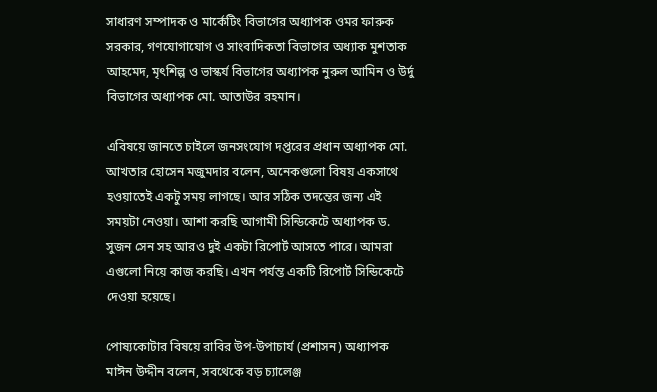সাধারণ সম্পাদক ও মার্কেটিং বিভাগের অধ্যাপক ওমর ফারুক সরকার, গণযোগাযোগ ও সাংবাদিকতা বিভাগের অধ্যাক মুশতাক আহমেদ, মৃৎশিল্প ও ভাস্কর্য বিভাগের অধ্যাপক নুরুল আমিন ও উর্দু বিভাগের অধ্যাপক মো. আতাউর রহমান।

এবিষয়ে জানতে চাইলে জনসংযোগ দপ্তরের প্রধান অধ্যাপক মো. আখতার হোসেন মজুমদার বলেন, অনেকগুলো বিষয় একসাথে হওয়াতেই একটু সময় লাগছে। আর সঠিক তদন্তের জন্য এই সময়টা নেওয়া। আশা করছি আগামী সিন্ডিকেটে অধ্যাপক ড. সুজন সেন সহ আরও দুই একটা রিপোর্ট আসতে পারে। আমরা এগুলো নিয়ে কাজ করছি। এখন পর্যন্ত একটি রিপোর্ট সিন্ডিকেটে দেওয়া হয়েছে।

পোষ্যকোটার বিষয়ে রাবির উপ-উপাচার্য (প্রশাসন) অধ্যাপক মাঈন উদ্দীন বলেন, সবথেকে বড় চ্যালেঞ্জ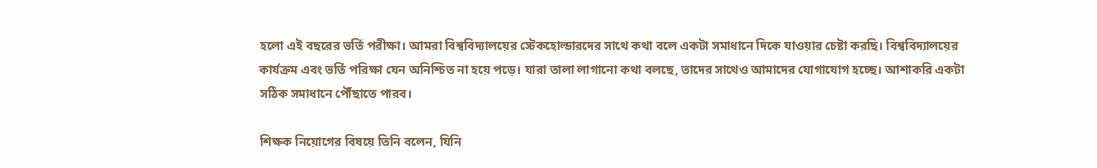হলো এই বছরের ভর্তি পরীক্ষা। আমরা বিশ্ববিদ্যালয়ের স্টেকহোল্ডারদের সাথে কথা বলে একটা সমাধানে দিকে যাওয়ার চেষ্টা করছি। বিশ্ববিদ্যালয়ের কার্যক্রম এবং ভর্তি পরিক্ষা যেন অনিশ্চিত না হয়ে পড়ে। যারা তালা লাগানো কথা বলছে, তাদের সাথেও আমাদের যোগাযোগ হচ্ছে। আশাকরি একটা সঠিক সমাধানে পৌঁছাতে পারব।

শিক্ষক নিয়োগের বিষয়ে তিনি বলেন, যিনি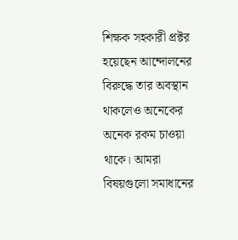শিক্ষক সহকারী প্রক্টর হয়েছেন আন্দোলনের বিরুদ্ধে তার অবস্থান থাকলেও অনেকের অনেক রকম চাওয়া থাকে। আমরা বিষয়গুলো সমাধানের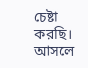চেষ্টা করছি। আসলে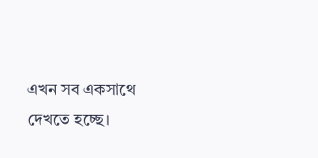এখন সব একসাথে দেখতে হচ্ছে।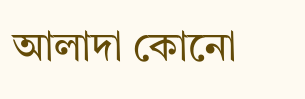আলাদা কোনো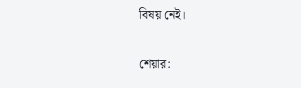বিষয় নেই।

শেয়ার: